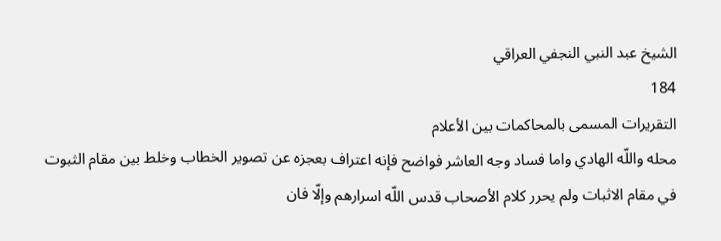الشيخ عبد النبي النجفي العراقي
184
التقريرات المسمى بالمحاكمات بين الأعلام
محله واللّه الهادي واما فساد وجه العاشر فواضح فإنه اعتراف بعجزه عن تصوير الخطاب وخلط بين مقام الثبوت في مقام الاثبات ولم يحرر كلام الأصحاب قدس اللّه اسرارهم وإلّا فان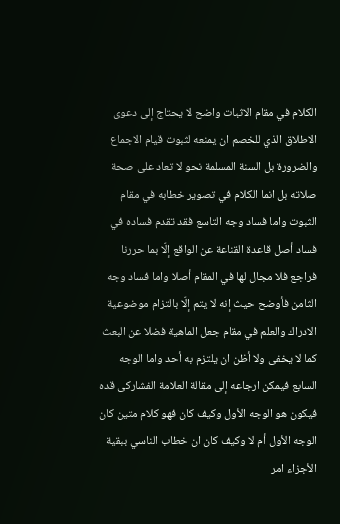الكلام في مقام الاثبات واضح لا يحتاج إلى دعوى الاطلاق الذي للخصم ان يمنعه لثبوت قيام الاجماع والضرورة بل السنة المسلمة نحو لا تعاد على صحة صلاته بل انما الكلام في تصوير خطابه في مقام الثبوت واما فساد وجه التاسع فقد تقدم فساده في فساد أصل قاعدة القناعة عن الواقع إلّا بما حررنا فراجع فلا مجال لها في المقام أصلا واما فساد وجه الثامن فأوضح حيث إنه لا يتم إلّا بالتزام موضوعية الادراك والعلم في مقام جعل الماهية فضلا عن البعث كما لا يخفى ولا أظن ان يلتزم به أحد واما الوجه السابع فيمكن ارجاعه إلى مقالة العلامة الفشاركى قده فيكون هو الوجه الأول وكيف كان فهو كلام متين كان الوجه الأول أم لا وكيف كان ان خطاب الناسي ببقية الأجزاء امر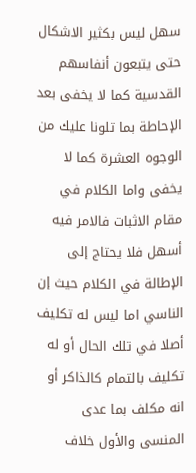سهل ليس بكثير الاشكال حتى يتبعون أنفاسهم القدسية كما لا يخفى بعد الإحاطة بما تلونا عليك من الوجوه العشرة كما لا يخفى واما الكلام في مقام الاثبات فالامر فيه أسهل فلا يحتاج إلى الإطالة في الكلام حيث إن الناسي اما ليس له تكليف أصلا في تلك الحال أو له تكليف بالتمام كالذاكر أو انه مكلف بما عدى المنسى والأول خلاف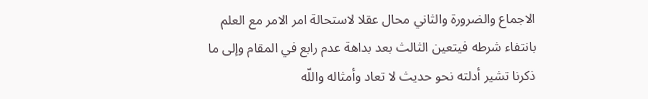الاجماع والضرورة والثاني محال عقلا لاستحالة امر الامر مع العلم بانتفاء شرطه فيتعين الثالث بعد بداهة عدم رابع في المقام وإلى ما ذكرنا تشير أدلته نحو حديث لا تعاد وأمثاله واللّه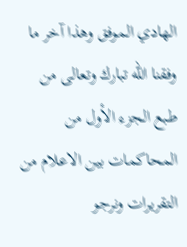الهادي الموفق وهذا آخر ما وفقنا اللّه تبارك وتعالى من طبع الجزء الأول من المحاكمات بين الاعلام من التقريرات ونرجو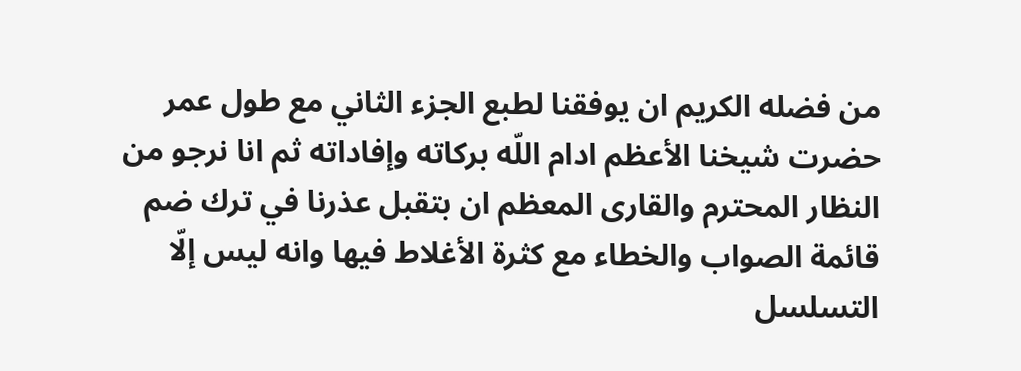من فضله الكريم ان يوفقنا لطبع الجزء الثاني مع طول عمر حضرت شيخنا الأعظم ادام اللّه بركاته وإفاداته ثم انا نرجو من النظار المحترم والقارى المعظم ان بتقبل عذرنا في ترك ضم قائمة الصواب والخطاء مع كثرة الأغلاط فيها وانه ليس إلّا التسلسل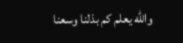واللّه يعلم كم بذلنا وسعنا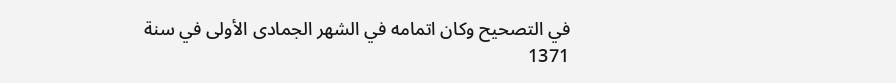في التصحيح وكان اتمامه في الشهر الجمادى الأولى في سنة 1371